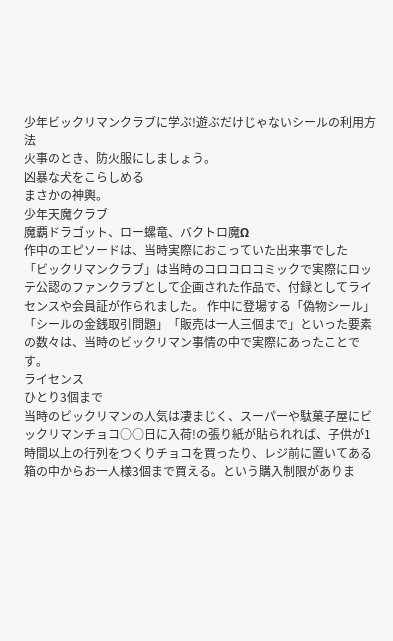少年ビックリマンクラブに学ぶ!遊ぶだけじゃないシールの利用方法
火事のとき、防火服にしましょう。
凶暴な犬をこらしめる
まさかの神輿。
少年天魔クラブ
魔覇ドラゴット、ロー螺竜、バクトロ魔Ω
作中のエピソードは、当時実際におこっていた出来事でした
「ビックリマンクラブ」は当時のコロコロコミックで実際にロッテ公認のファンクラブとして企画された作品で、付録としてライセンスや会員証が作られました。 作中に登場する「偽物シール」「シールの金銭取引問題」「販売は一人三個まで」といった要素の数々は、当時のビックリマン事情の中で実際にあったことです。
ライセンス
ひとり3個まで
当時のビックリマンの人気は凄まじく、スーパーや駄菓子屋にビックリマンチョコ○○日に入荷!の張り紙が貼られれば、子供が1時間以上の行列をつくりチョコを買ったり、レジ前に置いてある箱の中からお一人様3個まで買える。という購入制限がありま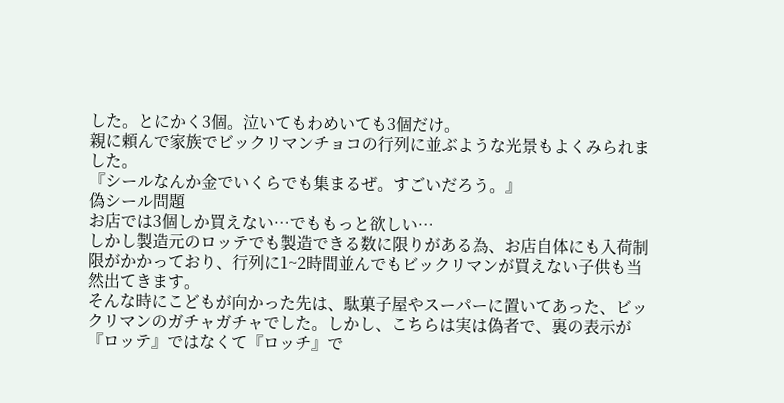した。とにかく3個。泣いてもわめいても3個だけ。
親に頼んで家族でビックリマンチョコの行列に並ぶような光景もよくみられました。
『シールなんか金でいくらでも集まるぜ。すごいだろう。』
偽シール問題
お店では3個しか買えない…でももっと欲しい…
しかし製造元のロッテでも製造できる数に限りがある為、お店自体にも入荷制限がかかっており、行列に1~2時間並んでもビックリマンが買えない子供も当然出てきます。
そんな時にこどもが向かった先は、駄菓子屋やスーパーに置いてあった、ビックリマンのガチャガチャでした。しかし、こちらは実は偽者で、裏の表示が『ロッテ』ではなくて『ロッチ』で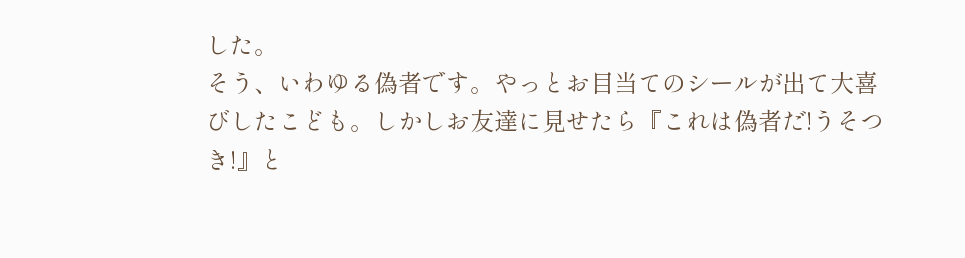した。
そう、いわゆる偽者です。やっとお目当てのシールが出て大喜びしたこども。しかしお友達に見せたら『これは偽者だ!うそつき!』と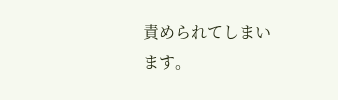責められてしまいます。